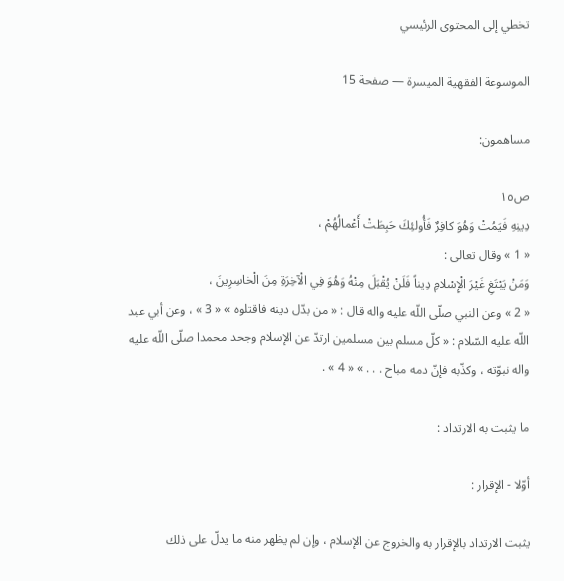تخطي إلى المحتوى الرئيسي

الموسوعة الفقهية الميسرة — صفحة 15

مساهمون:

ص١٥
دِينِهِ فَيَمُتْ وَهُوَ كافِرٌ فَأُولئِكَ حَبِطَتْ أَعْمالُهُمْ ،
« 1 » وقال تعالى :
وَمَنْ يَبْتَغِ غَيْرَ الْإِسْلامِ دِيناً فَلَنْ يُقْبَلَ مِنْهُ وَهُوَ فِي الْآخِرَةِ مِنَ الْخاسِرِينَ ،
« 2 » وعن النبي صلّى اللّه عليه واله قال : « من بدّل دينه فاقتلوه » « 3 » ، وعن أبي عبد اللّه عليه السّلام : « كلّ مسلم بين مسلمين ارتدّ عن الإسلام وجحد محمدا صلّى اللّه عليه واله نبوّته ، وكذّبه فإنّ دمه مباح . . . » « 4 » .

ما يثبت به الارتداد :

أوّلا - الإقرار :

يثبت الارتداد بالإقرار به والخروج عن الإسلام ، وإن لم يظهر منه ما يدلّ على ذلك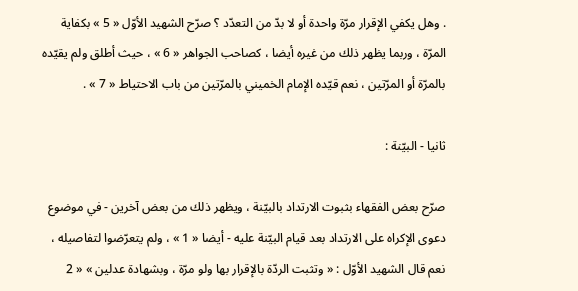. وهل يكفي الإقرار مرّة واحدة أو لا بدّ من التعدّد ؟ صرّح الشهيد الأوّل « 5 » بكفاية المرّة ، وربما يظهر ذلك من غيره أيضا ، كصاحب الجواهر « 6 » ، حيث أطلق ولم يقيّده بالمرّة أو المرّتين ، نعم قيّده الإمام الخميني بالمرّتين من باب الاحتياط « 7 » .

ثانيا - البيّنة :

صرّح بعض الفقهاء بثبوت الارتداد بالبيّنة ، ويظهر ذلك من بعض آخرين - في موضوع دعوى الإكراه على الارتداد بعد قيام البيّنة عليه - أيضا « 1 » ، ولم يتعرّضوا لتفاصيله ، نعم قال الشهيد الأوّل : « وتثبت الردّة بالإقرار بها ولو مرّة ، وبشهادة عدلين » « 2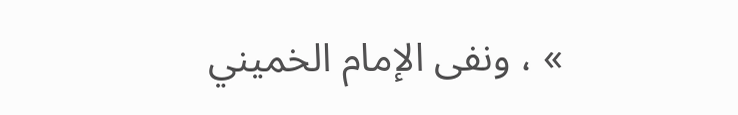» ، ونفى الإمام الخميني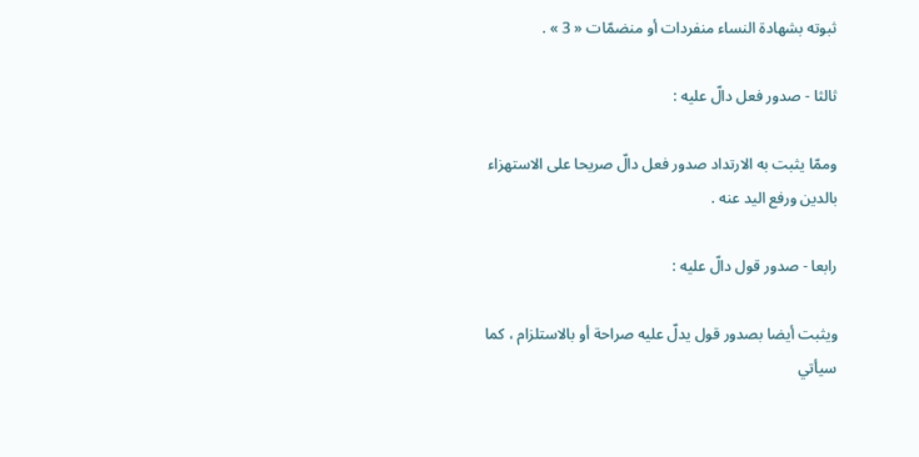ثبوته بشهادة النساء منفردات أو منضمّات « 3 » .

ثالثا - صدور فعل دالّ عليه :

وممّا يثبت به الارتداد صدور فعل دالّ صريحا على الاستهزاء بالدين ورفع اليد عنه .

رابعا - صدور قول دالّ عليه :

ويثبت أيضا بصدور قول يدلّ عليه صراحة أو بالاستلزام ، كما سيأتي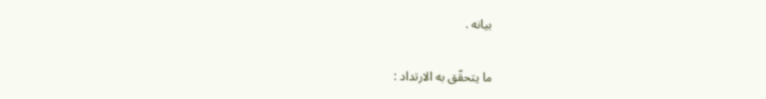بيانه .

ما يتحقّق به الارتداد :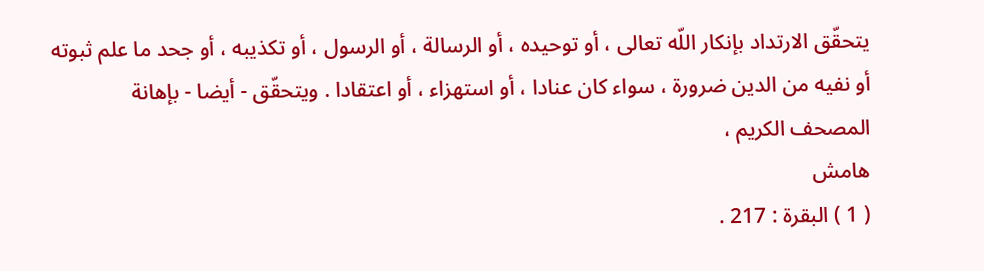يتحقّق الارتداد بإنكار اللّه تعالى ، أو توحيده ، أو الرسالة ، أو الرسول ، أو تكذيبه ، أو جحد ما علم ثبوته أو نفيه من الدين ضرورة ، سواء كان عنادا ، أو استهزاء ، أو اعتقادا . ويتحقّق - أيضا - بإهانة المصحف الكريم ،
هامش
( 1 ) البقرة : 217 .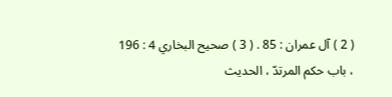( 2 ) آل عمران : 85 . ( 3 ) صحيح البخاري 4 : 196 ، باب حكم المرتدّ ، الحديث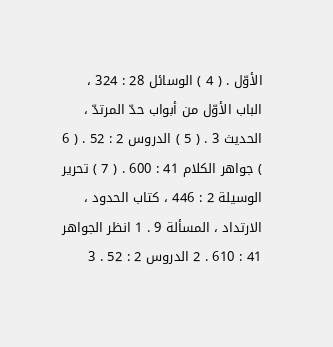الأوّل . ( 4 ) الوسائل 28 : 324 ، الباب الأوّل من أبواب حدّ المرتدّ ، الحديث 3 . ( 5 ) الدروس 2 : 52 . ( 6 ) جواهر الكلام 41 : 600 . ( 7 ) تحرير الوسيلة 2 : 446 ، كتاب الحدود ، الارتداد ، المسألة 9 . 1 انظر الجواهر 41 : 610 . 2 الدروس 2 : 52 . 3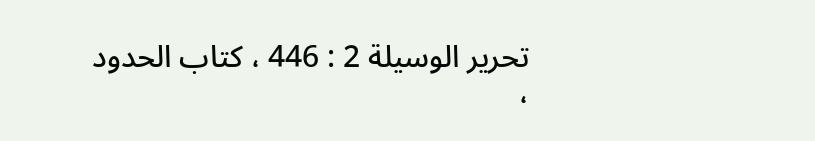تحرير الوسيلة 2 : 446 ، كتاب الحدود ،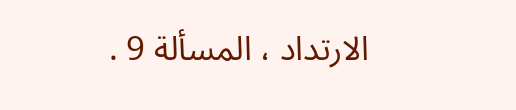الارتداد ، المسألة 9 .